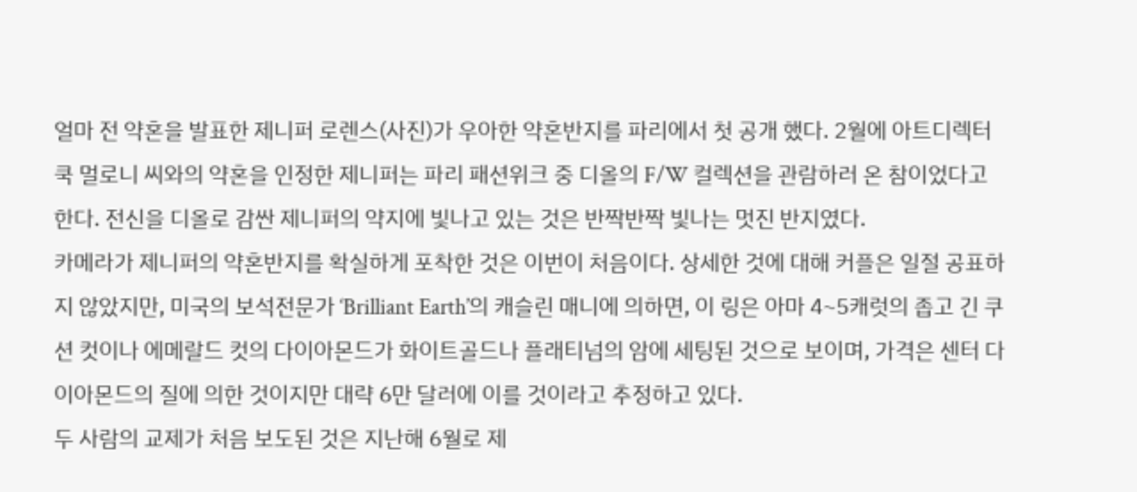얼마 전 약혼을 발표한 제니퍼 로렌스(사진)가 우아한 약혼반지를 파리에서 첫 공개 했다. 2월에 아트디렉터 쿡 멀로니 씨와의 약혼을 인정한 제니퍼는 파리 패션위크 중 디올의 F/W 컬렉션을 관람하러 온 참이었다고 한다. 전신을 디올로 감싼 제니퍼의 약지에 빛나고 있는 것은 반짝반짝 빛나는 멋진 반지였다.
카메라가 제니퍼의 약혼반지를 확실하게 포착한 것은 이번이 처음이다. 상세한 것에 대해 커플은 일절 공표하지 않았지만, 미국의 보석전문가 ‘Brilliant Earth’의 캐슬린 매니에 의하면, 이 링은 아마 4~5캐럿의 좁고 긴 쿠션 컷이나 에메랄드 컷의 다이아몬드가 화이트골드나 플래티넘의 암에 세팅된 것으로 보이며, 가격은 센터 다이아몬드의 질에 의한 것이지만 대략 6만 달러에 이를 것이라고 추정하고 있다.
두 사람의 교제가 처음 보도된 것은 지난해 6월로 제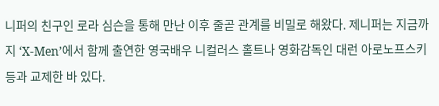니퍼의 친구인 로라 심슨을 통해 만난 이후 줄곧 관계를 비밀로 해왔다. 제니퍼는 지금까지 ‘X-Men’에서 함께 출연한 영국배우 니컬러스 홀트나 영화감독인 대런 아로노프스키 등과 교제한 바 있다.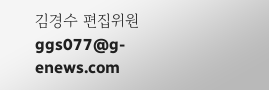김경수 편집위원 ggs077@g-enews.com